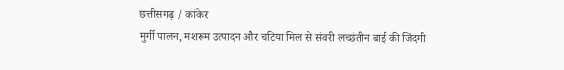छत्तीसगढ़ / कांकेर
मुर्गी पालन, मशरूम उत्पादन और चटिया मिल से संवरी लच्छंतीन बाई की जिंदगी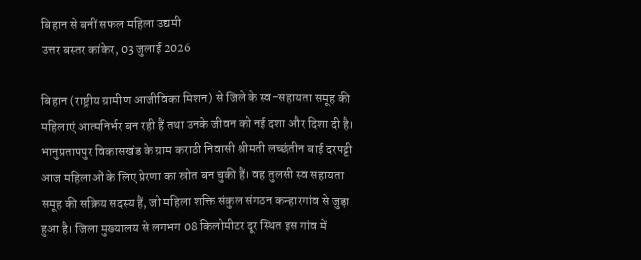बिहान से बनीं सफल महिला उद्यमी
उत्तर बस्तर कांकेर, 03 जुलाई 2026

बिहान (राष्ट्रीय ग्रामीण आजीविका मिशन) से जिले के स्व-सहायता समूह की महिलाएं आत्मनिर्भर बन रही हैं तथा उनके जीवन को नई दशा और दिशा दी है। भानुप्रतापपुर विकासखंड के ग्राम कराठी निवासी श्रीमती लच्छंतीन बाई दरपट्टी आज महिलाओं के लिए प्रेरणा का स्रोत बन चुकी हैं। वह तुलसी स्व सहायता समूह की सक्रिय सदस्य हैं, जो महिला शक्ति संकुल संगठन कन्हारगांव से जुड़ा हुआ है। जिला मुख्यालय से लगभग 08 किलोमीटर दूर स्थित इस गांव में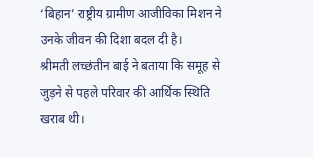‘बिहान’ राष्ट्रीय ग्रामीण आजीविका मिशन ने उनके जीवन की दिशा बदल दी है।
श्रीमती लच्छंतीन बाई ने बताया कि समूह से जुड़ने से पहले परिवार की आर्थिक स्थिति खराब थी।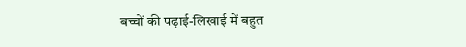बच्चों की पढ़ाई-लिखाई में बहुत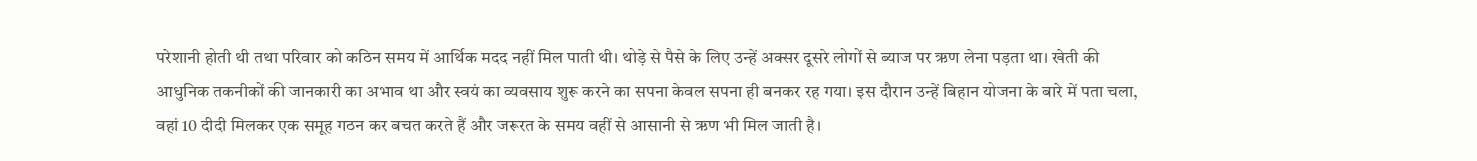परेशानी होती थी तथा परिवार को कठिन समय में आर्थिक मदद नहीं मिल पाती थी। थोड़े से पैसे के लिए उन्हें अक्सर दूसरे लोगों से ब्याज पर ऋण लेना पड़ता था। खेती की आधुनिक तकनीकों की जानकारी का अभाव था और स्वयं का व्यवसाय शुरू करने का सपना केवल सपना ही बनकर रह गया। इस दौरान उन्हें बिहान योजना के बारे में पता चला, वहां 10 दीदी मिलकर एक समूह गठन कर बचत करते हैं और जरूरत के समय वहीं से आसानी से ऋण भी मिल जाती है।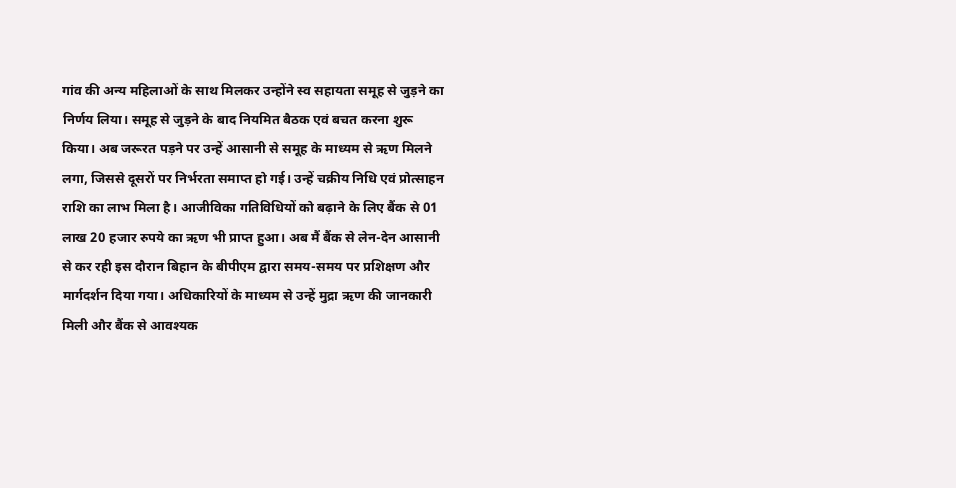गांव की अन्य महिलाओं के साथ मिलकर उन्होंने स्व सहायता समूह से जुड़ने का निर्णय लिया। समूह से जुड़ने के बाद नियमित बैठक एवं बचत करना शुरू किया। अब जरूरत पड़ने पर उन्हें आसानी से समूह के माध्यम से ऋण मिलने लगा, जिससे दूसरों पर निर्भरता समाप्त हो गई। उन्हें चक्रीय निधि एवं प्रोत्साहन राशि का लाभ मिला है। आजीविका गतिविधियों को बढ़ाने के लिए बैंक से 01 लाख 20 हजार रुपये का ऋण भी प्राप्त हुआ। अब मैं बैंक से लेन-देन आसानी से कर रही इस दौरान बिहान के बीपीएम द्वारा समय-समय पर प्रशिक्षण और मार्गदर्शन दिया गया। अधिकारियों के माध्यम से उन्हें मुद्रा ऋण की जानकारी मिली और बैंक से आवश्यक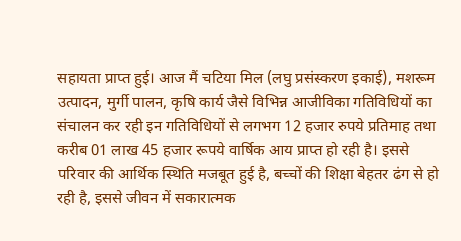सहायता प्राप्त हुई। आज मैं चटिया मिल (लघु प्रसंस्करण इकाई), मशरूम उत्पादन, मुर्गी पालन, कृषि कार्य जैसे विभिन्न आजीविका गतिविधियों का संचालन कर रही इन गतिविधियों से लगभग 12 हजार रुपये प्रतिमाह तथा करीब 01 लाख 45 हजार रूपये वार्षिक आय प्राप्त हो रही है। इससे परिवार की आर्थिक स्थिति मजबूत हुई है, बच्चों की शिक्षा बेहतर ढंग से हो रही है, इससे जीवन में सकारात्मक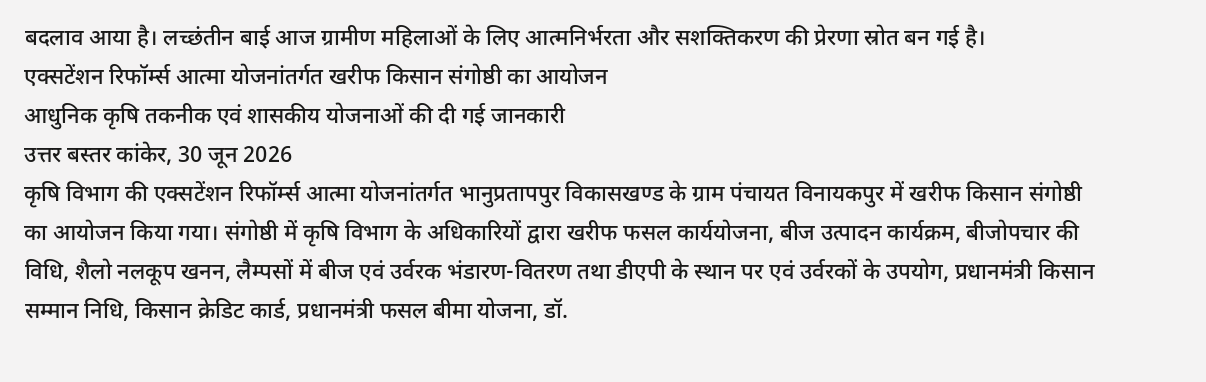बदलाव आया है। लच्छंतीन बाई आज ग्रामीण महिलाओं के लिए आत्मनिर्भरता और सशक्तिकरण की प्रेरणा स्रोत बन गई है।
एक्सटेंशन रिफॉर्म्स आत्मा योजनांतर्गत खरीफ किसान संगोष्ठी का आयोजन
आधुनिक कृषि तकनीक एवं शासकीय योजनाओं की दी गई जानकारी
उत्तर बस्तर कांकेर, 30 जून 2026
कृषि विभाग की एक्सटेंशन रिफॉर्म्स आत्मा योजनांतर्गत भानुप्रतापपुर विकासखण्ड के ग्राम पंचायत विनायकपुर में खरीफ किसान संगोष्ठी का आयोजन किया गया। संगोष्ठी में कृषि विभाग के अधिकारियों द्वारा खरीफ फसल कार्ययोजना, बीज उत्पादन कार्यक्रम, बीजोपचार की विधि, शैलो नलकूप खनन, लैम्पसों में बीज एवं उर्वरक भंडारण-वितरण तथा डीएपी के स्थान पर एवं उर्वरकों के उपयोग, प्रधानमंत्री किसान सम्मान निधि, किसान क्रेडिट कार्ड, प्रधानमंत्री फसल बीमा योजना, डॉ.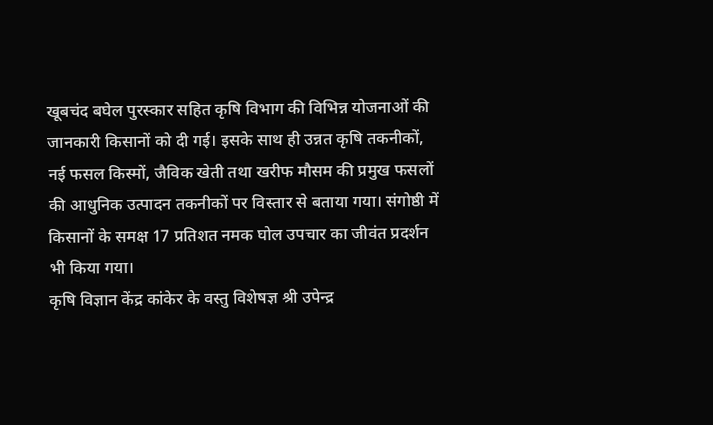खूबचंद बघेल पुरस्कार सहित कृषि विभाग की विभिन्न योजनाओं की जानकारी किसानों को दी गई। इसके साथ ही उन्नत कृषि तकनीकों, नई फसल किस्मों, जैविक खेती तथा खरीफ मौसम की प्रमुख फसलों की आधुनिक उत्पादन तकनीकों पर विस्तार से बताया गया। संगोष्ठी में किसानों के समक्ष 17 प्रतिशत नमक घोल उपचार का जीवंत प्रदर्शन भी किया गया।
कृषि विज्ञान केंद्र कांकेर के वस्तु विशेषज्ञ श्री उपेन्द्र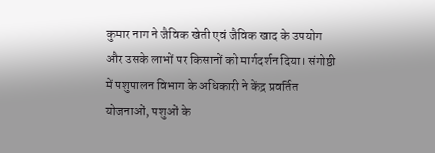कुमार नाग ने जैविक खेती एवं जैविक खाद के उपयोग और उसके लाभों पर किसानों को मार्गदर्शन दिया। संगोष्ठी में पशुपालन विभाग के अधिकारी ने केंद्र प्रवर्तित योजनाओं, पशुओं के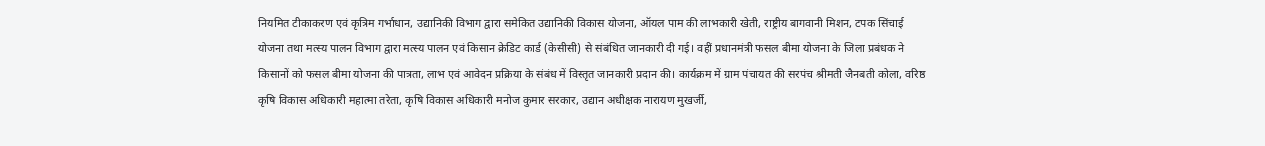नियमित टीकाकरण एवं कृत्रिम गर्भाधान, उद्यानिकी विभाग द्वारा समेकित उद्यानिकी विकास योजना, ऑयल पाम की लाभकारी खेती, राष्ट्रीय बागवानी मिशन, टपक सिंचाई योजना तथा मत्स्य पालन विभाग द्वारा मत्स्य पालन एवं किसान क्रेडिट कार्ड (केसीसी) से संबंधित जानकारी दी गई। वहीं प्रधानमंत्री फसल बीमा योजना के जिला प्रबंधक ने किसानों को फसल बीमा योजना की पात्रता, लाभ एवं आवेदन प्रक्रिया के संबंध में विस्तृत जानकारी प्रदान की। कार्यक्रम में ग्राम पंचायत की सरपंच श्रीमती जैनबती कोला, वरिष्ठ कृषि विकास अधिकारी महात्मा तरेता, कृषि विकास अधिकारी मनोज कुमार सरकार, उद्यान अधीक्षक नारायण मुखर्जी,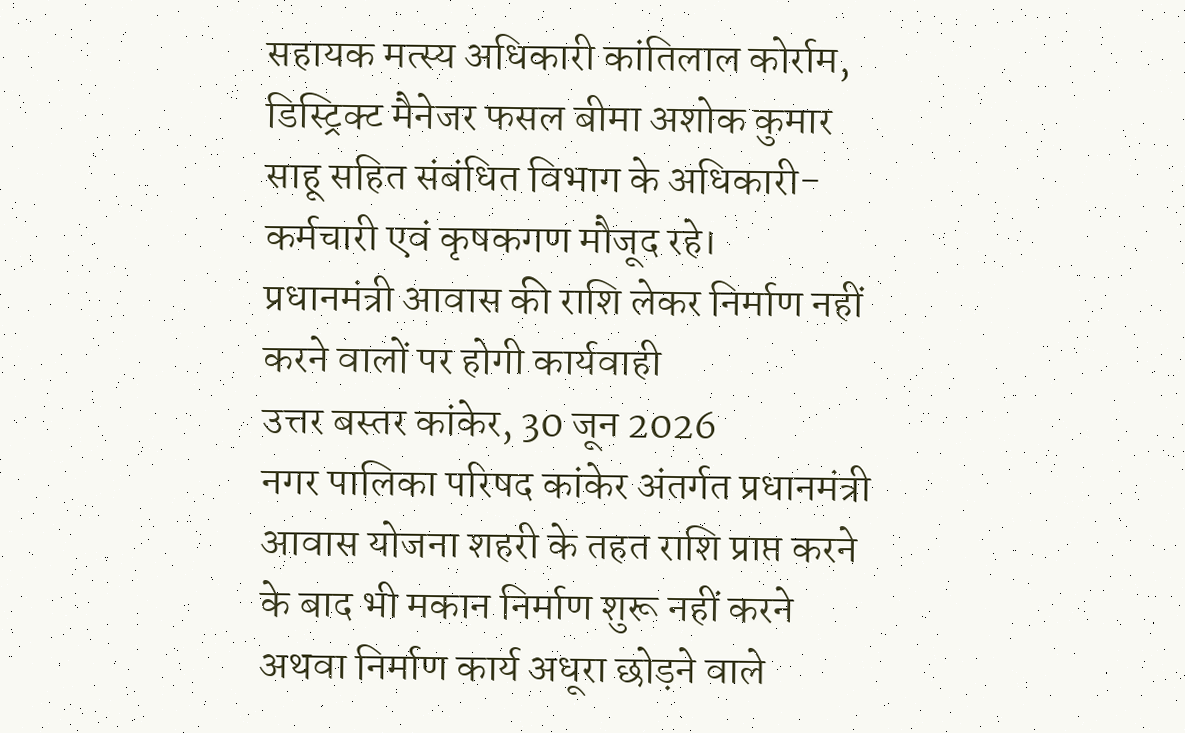सहायक मत्स्य अधिकारी कांतिलाल कोर्राम, डिस्ट्रिक्ट मैनेजर फसल बीमा अशोक कुमार साहू सहित संबंधित विभाग के अधिकारी-कर्मचारी एवं कृषकगण मौजूद रहे।
प्रधानमंत्री आवास की राशि लेकर निर्माण नहीं करने वालों पर होगी कार्यवाही
उत्तर बस्तर कांकेर, 30 जून 2026
नगर पालिका परिषद कांकेर अंतर्गत प्रधानमंत्री आवास योजना शहरी के तहत राशि प्राप्त करने के बाद भी मकान निर्माण शुरू नहीं करने अथवा निर्माण कार्य अधूरा छोड़ने वाले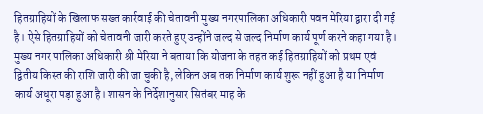हितग्राहियों के खिलाफ सख्त कार्रवाई की चेतावनी मुख्य नगरपालिका अधिकारी पवन मेरिया द्वारा दी गई है। ऐसे हितग्राहियों को चेतावनी जारी करते हुए उन्होंने जल्द से जल्द निर्माण कार्य पूर्ण करने कहा गया है।
मुख्य नगर पालिका अधिकारी श्री मेरिया ने बताया कि योजना के तहत कई हितग्राहियों को प्रथम एवं द्वितीय किस्त की राशि जारी की जा चुकी है, लेकिन अब तक निर्माण कार्य शुरू नहीं हुआ है या निर्माण कार्य अधूरा पड़ा हुआ है। शासन के निर्देशानुसार सितंबर माह के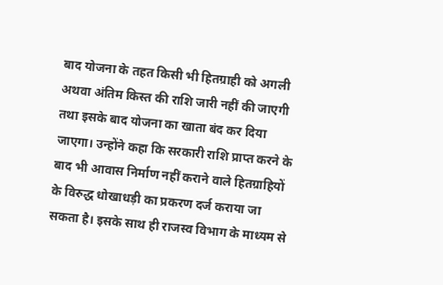बाद योजना के तहत किसी भी हितग्राही को अगली अथवा अंतिम किस्त की राशि जारी नहीं की जाएगी तथा इसके बाद योजना का खाता बंद कर दिया जाएगा। उन्होंने कहा कि सरकारी राशि प्राप्त करने के बाद भी आवास निर्माण नहीं कराने वाले हितग्राहियों के विरुद्ध धोखाधड़ी का प्रकरण दर्ज कराया जा सकता है। इसके साथ ही राजस्व विभाग के माध्यम से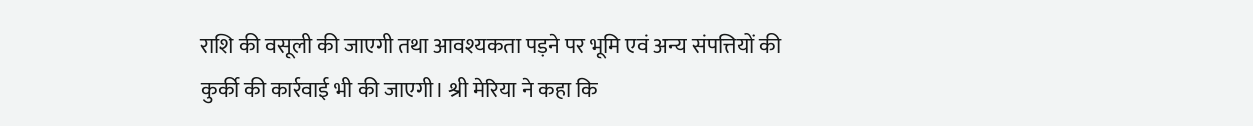राशि की वसूली की जाएगी तथा आवश्यकता पड़ने पर भूमि एवं अन्य संपत्तियों की कुर्की की कार्रवाई भी की जाएगी। श्री मेरिया ने कहा कि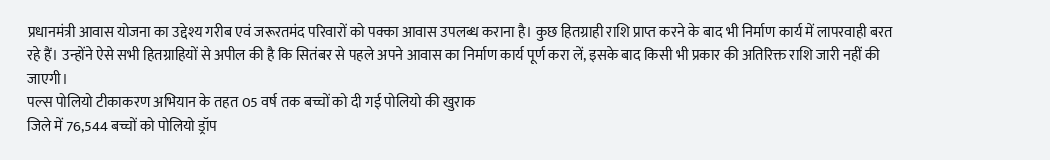प्रधानमंत्री आवास योजना का उद्देश्य गरीब एवं जरूरतमंद परिवारों को पक्का आवास उपलब्ध कराना है। कुछ हितग्राही राशि प्राप्त करने के बाद भी निर्माण कार्य में लापरवाही बरत रहे हैं। उन्होंने ऐसे सभी हितग्राहियों से अपील की है कि सितंबर से पहले अपने आवास का निर्माण कार्य पूर्ण करा लें, इसके बाद किसी भी प्रकार की अतिरिक्त राशि जारी नहीं की जाएगी।
पल्स पोलियो टीकाकरण अभियान के तहत 05 वर्ष तक बच्चों को दी गई पोलियो की खुराक
जिले में 76,544 बच्चों को पोलियो ड्रॉप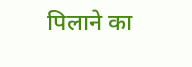पिलाने का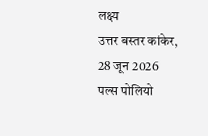लक्ष्य
उत्तर बस्तर कांकेर, 28 जून 2026
पल्स पोलियो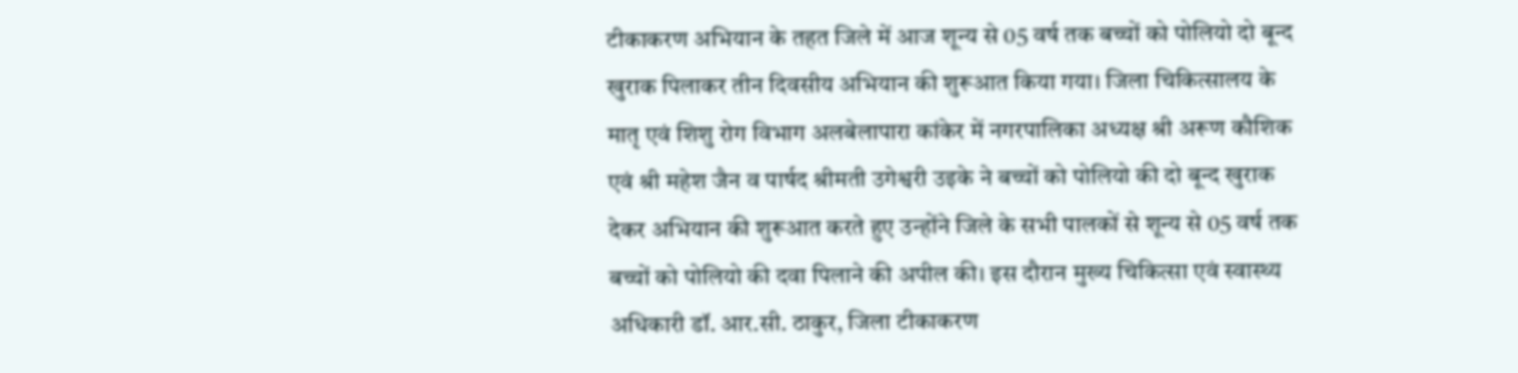टीकाकरण अभियान के तहत जिले में आज शून्य से 05 वर्ष तक बच्चों को पोलियो दो बून्द खुराक पिलाकर तीन दिवसीय अभियान की शुरूआत किया गया। जिला चिकित्सालय के मातृ एवं शिशु रोग विभाग अलबेलापारा कांकेर में नगरपालिका अध्यक्ष श्री अरूण कौशिक एवं श्री महेश जैन व पार्षद श्रीमती उगेश्वरी उइके ने बच्चों को पोलियो की दो बून्द खुराक देकर अभियान की शुरूआत करते हुए उन्होंने जिले के सभी पालकों से शून्य से 05 वर्ष तक बच्चों को पोलियो की दवा पिलाने की अपील की। इस दौरान मुख्य चिकित्सा एवं स्वास्थ्य अधिकारी डॉ. आर.सी. ठाकुर, जिला टीकाकरण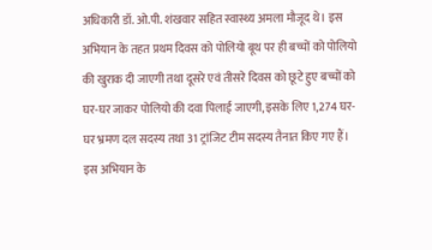अधिकारी डॉ. ओ.पी. शंखवार सहित स्वास्थ्य अमला मौजूद थे। इस अभियान के तहत प्रथम दिवस को पोलियो बूथ पर ही बच्चों को पोलियो की खुराक दी जाएगी तथा दूसरे एवं तीसरे दिवस को छूटे हुए बच्चों को घर-घर जाकर पोलियो की दवा पिलाई जाएगी, इसके लिए 1,274 घर-घर भ्रमण दल सदस्य तथा 31 ट्रांजिट टीम सदस्य तैनात किए गए हैं। इस अभियान के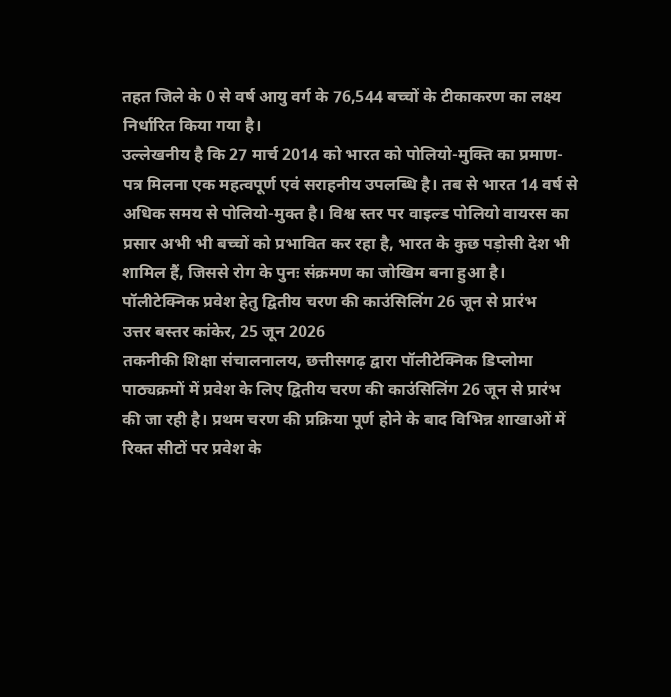तहत जिले के 0 से वर्ष आयु वर्ग के 76,544 बच्चों के टीकाकरण का लक्ष्य निर्धारित किया गया है।
उल्लेखनीय है कि 27 मार्च 2014 को भारत को पोलियो-मुक्ति का प्रमाण-पत्र मिलना एक महत्वपूर्ण एवं सराहनीय उपलब्धि है। तब से भारत 14 वर्ष से अधिक समय से पोलियो-मुक्त है। विश्व स्तर पर वाइल्ड पोलियो वायरस का प्रसार अभी भी बच्चों को प्रभावित कर रहा है, भारत के कुछ पड़ोसी देश भी शामिल हैं, जिससे रोग के पुनः संक्रमण का जोखिम बना हुआ है।
पॉलीटेक्निक प्रवेश हेतु द्वितीय चरण की काउंसिलिंग 26 जून से प्रारंभ
उत्तर बस्तर कांकेर, 25 जून 2026
तकनीकी शिक्षा संचालनालय, छत्तीसगढ़ द्वारा पॉलीटेक्निक डिप्लोमा पाठ्यक्रमों में प्रवेश के लिए द्वितीय चरण की काउंसिलिंग 26 जून से प्रारंभ की जा रही है। प्रथम चरण की प्रक्रिया पूर्ण होने के बाद विभिन्न शाखाओं में रिक्त सीटों पर प्रवेश के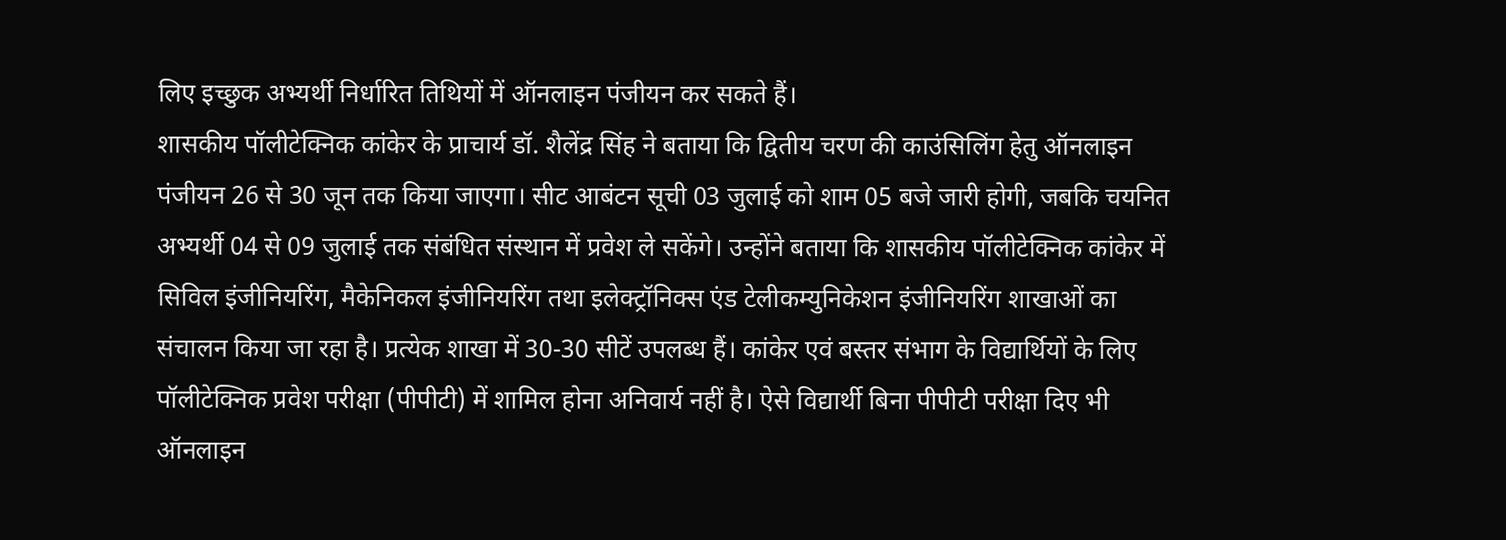लिए इच्छुक अभ्यर्थी निर्धारित तिथियों में ऑनलाइन पंजीयन कर सकते हैं।
शासकीय पॉलीटेक्निक कांकेर के प्राचार्य डॉ. शैलेंद्र सिंह ने बताया कि द्वितीय चरण की काउंसिलिंग हेतु ऑनलाइन पंजीयन 26 से 30 जून तक किया जाएगा। सीट आबंटन सूची 03 जुलाई को शाम 05 बजे जारी होगी, जबकि चयनित अभ्यर्थी 04 से 09 जुलाई तक संबंधित संस्थान में प्रवेश ले सकेंगे। उन्होंने बताया कि शासकीय पॉलीटेक्निक कांकेर में सिविल इंजीनियरिंग, मैकेनिकल इंजीनियरिंग तथा इलेक्ट्रॉनिक्स एंड टेलीकम्युनिकेशन इंजीनियरिंग शाखाओं का संचालन किया जा रहा है। प्रत्येक शाखा में 30-30 सीटें उपलब्ध हैं। कांकेर एवं बस्तर संभाग के विद्यार्थियों के लिए पॉलीटेक्निक प्रवेश परीक्षा (पीपीटी) में शामिल होना अनिवार्य नहीं है। ऐसे विद्यार्थी बिना पीपीटी परीक्षा दिए भी ऑनलाइन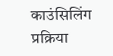काउंसिलिंग प्रक्रिया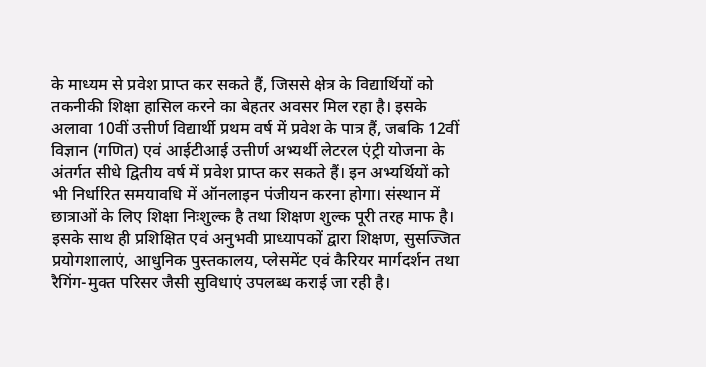के माध्यम से प्रवेश प्राप्त कर सकते हैं, जिससे क्षेत्र के विद्यार्थियों को तकनीकी शिक्षा हासिल करने का बेहतर अवसर मिल रहा है। इसके अलावा 10वीं उत्तीर्ण विद्यार्थी प्रथम वर्ष में प्रवेश के पात्र हैं, जबकि 12वीं विज्ञान (गणित) एवं आईटीआई उत्तीर्ण अभ्यर्थी लेटरल एंट्री योजना के अंतर्गत सीधे द्वितीय वर्ष में प्रवेश प्राप्त कर सकते हैं। इन अभ्यर्थियों को भी निर्धारित समयावधि में ऑनलाइन पंजीयन करना होगा। संस्थान में छात्राओं के लिए शिक्षा निःशुल्क है तथा शिक्षण शुल्क पूरी तरह माफ है। इसके साथ ही प्रशिक्षित एवं अनुभवी प्राध्यापकों द्वारा शिक्षण, सुसज्जित प्रयोगशालाएं, आधुनिक पुस्तकालय, प्लेसमेंट एवं कैरियर मार्गदर्शन तथा रैगिंग-मुक्त परिसर जैसी सुविधाएं उपलब्ध कराई जा रही है।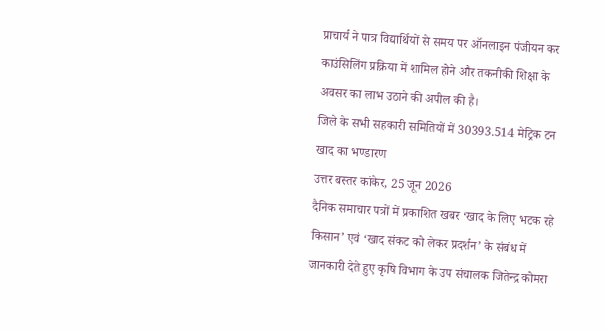प्राचार्य ने पात्र विद्यार्थियों से समय पर ऑनलाइन पंजीयन कर काउंसिलिंग प्रक्रिया में शामिल होने और तकनीकी शिक्षा के अवसर का लाभ उठाने की अपील की है।
जिले के सभी सहकारी समितियों में 30393.514 मेट्रिक टन खाद का भण्डारण
उत्तर बस्तर कांकेर, 25 जून 2026
दैनिक समाचार पत्रों में प्रकाशित खबर ‘खाद के लिए भटक रहे किसान’ एवं ‘खाद संकट को लेकर प्रदर्शन’ के संबंध में जानकारी देते हुए कृषि विभाग के उप संचालक जितेन्द्र कोमरा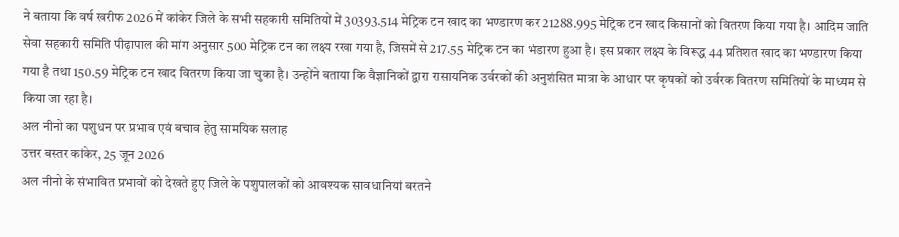ने बताया कि वर्ष खरीफ 2026 में कांकेर जिले के सभी सहकारी समितियों में 30393.514 मेट्रिक टन खाद का भण्डारण कर 21288.995 मेट्रिक टन खाद किसानों को वितरण किया गया है। आदिम जाति सेवा सहकारी समिति पीढ़ापाल की मांग अनुसार 500 मेट्रिक टन का लक्ष्य रखा गया है, जिसमें से 217.55 मेट्रिक टन का भंडारण हुआ है। इस प्रकार लक्ष्य के विरूद्ध 44 प्रतिशत खाद का भण्डारण किया गया है तथा 150.59 मेट्रिक टन खाद वितरण किया जा चुका है। उन्होंने बताया कि वैज्ञानिकों द्वारा रासायनिक उर्वरकों की अनुशंसित मात्रा के आधार पर कृषकों को उर्वरक वितरण समितियों के माध्यम से किया जा रहा है।
अल नीनो का पशुधन पर प्रभाव एवं बचाव हेतु सामयिक सलाह
उत्तर बस्तर कांकेर, 25 जून 2026
अल नीनो के संभावित प्रभावों को देखते हुए जिले के पशुपालकों को आवश्यक सावधानियां बरतने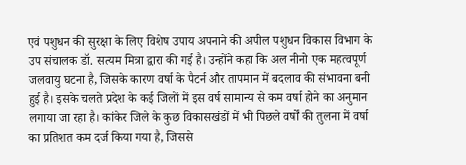एवं पशुधन की सुरक्षा के लिए विशेष उपाय अपनाने की अपील पशुधन विकास विभाग के उप संचालक डॉ. सत्यम मित्रा द्वारा की गई है। उन्होंने कहा कि अल नीनो एक महत्वपूर्ण जलवायु घटना है, जिसके कारण वर्षा के पैटर्न और तापमान में बदलाव की संभावना बनी हुई है। इसके चलते प्रदेश के कई जिलों में इस वर्ष सामान्य से कम वर्षा होने का अनुमान लगाया जा रहा है। कांकेर जिले के कुछ विकासखंडों में भी पिछले वर्षों की तुलना में वर्षा का प्रतिशत कम दर्ज किया गया है, जिससे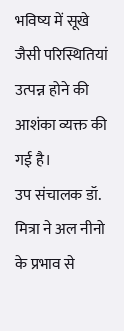भविष्य में सूखे जैसी परिस्थितियां उत्पन्न होने की आशंका व्यक्त की गई है।
उप संचालक डॉ. मित्रा ने अल नीनो के प्रभाव से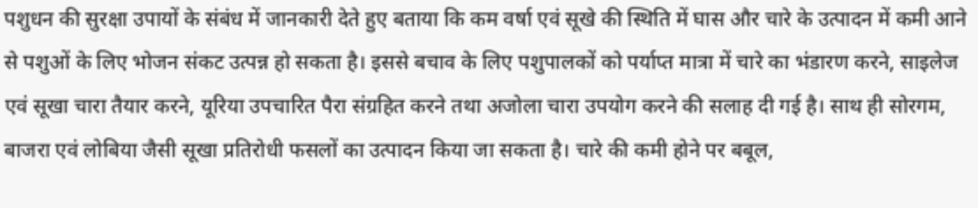पशुधन की सुरक्षा उपायों के संबंध में जानकारी देते हुए बताया कि कम वर्षा एवं सूखे की स्थिति में घास और चारे के उत्पादन में कमी आने से पशुओं के लिए भोजन संकट उत्पन्न हो सकता है। इससे बचाव के लिए पशुपालकों को पर्याप्त मात्रा में चारे का भंडारण करने, साइलेज एवं सूखा चारा तैयार करने, यूरिया उपचारित पैरा संग्रहित करने तथा अजोला चारा उपयोग करने की सलाह दी गई है। साथ ही सोरगम, बाजरा एवं लोबिया जैसी सूखा प्रतिरोधी फसलों का उत्पादन किया जा सकता है। चारे की कमी होने पर बबूल,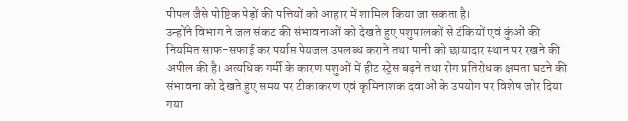पीपल जैसे पोष्टिक पेड़ों की पत्तियों को आहार में शामिल किया जा सकता है।
उन्होंने विभाग ने जल संकट की संभावनाओं को देखते हुए पशुपालकों से टंकियों एवं कुंओं की नियमित साफ-सफाई कर पर्याप्त पेयजल उपलब्ध कराने तथा पानी को छायादार स्थान पर रखने की अपील की है। अत्यधिक गर्मी के कारण पशुओं में हीट स्ट्रेस बढ़ने तथा रोग प्रतिरोधक क्षमता घटने की संभावना को देखते हुए समय पर टीकाकरण एवं कृमिनाशक दवाओं के उपयोग पर विशेष जोर दिया गया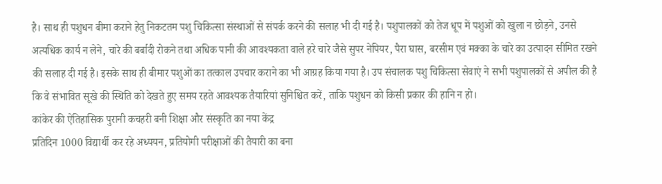है। साथ ही पशुधन बीमा कराने हेतु निकटतम पशु चिकित्सा संस्थाओं से संपर्क करने की सलाह भी दी गई है। पशुपालकों को तेज धूप में पशुओं को खुला न छोड़ने, उनसे अत्यधिक कार्य न लेने, चारे की बर्बादी रोकने तथा अधिक पानी की आवश्यकता वाले हरे चारे जैसे सुपर नेपियर, पैरा घास, बरसीम एवं मक्का के चारे का उत्पादन सीमित रखने की सलाह दी गई है। इसके साथ ही बीमार पशुओं का तत्काल उपचार कराने का भी आग्रह किया गया है। उप संचालक पशु चिकित्सा सेवाएं ने सभी पशुपालकों से अपील की है कि वे संभावित सूखे की स्थिति को देखते हुए समय रहते आवश्यक तैयारियां सुनिश्चित करें, ताकि पशुधन को किसी प्रकार की हानि न हो।
कांकेर की ऐतिहासिक पुरानी कचहरी बनी शिक्षा और संस्कृति का नया केंद्र
प्रतिदिन 1000 विद्यार्थी कर रहे अध्ययन, प्रतियोगी परीक्षाओं की तैयारी का बना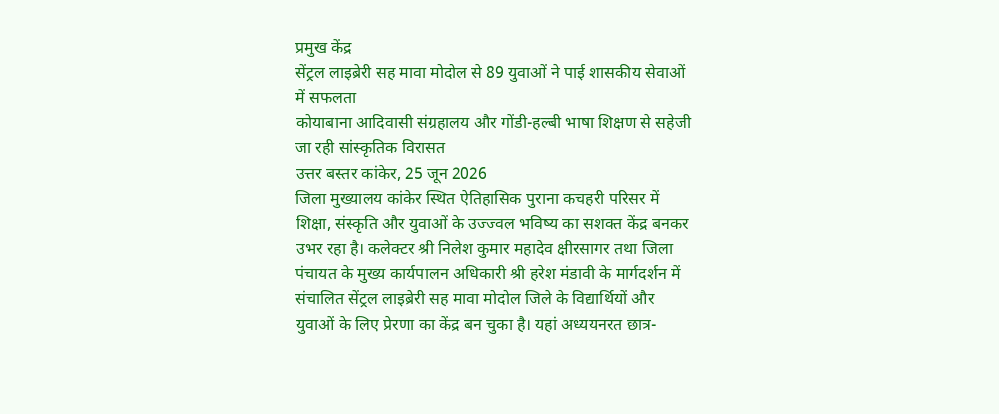प्रमुख केंद्र
सेंट्रल लाइब्रेरी सह मावा मोदोल से 89 युवाओं ने पाई शासकीय सेवाओं में सफलता
कोयाबाना आदिवासी संग्रहालय और गोंडी-हल्बी भाषा शिक्षण से सहेजी जा रही सांस्कृतिक विरासत
उत्तर बस्तर कांकेर, 25 जून 2026
जिला मुख्यालय कांकेर स्थित ऐतिहासिक पुराना कचहरी परिसर में शिक्षा, संस्कृति और युवाओं के उज्ज्वल भविष्य का सशक्त केंद्र बनकर उभर रहा है। कलेक्टर श्री निलेश कुमार महादेव क्षीरसागर तथा जिला पंचायत के मुख्य कार्यपालन अधिकारी श्री हरेश मंडावी के मार्गदर्शन में संचालित सेंट्रल लाइब्रेरी सह मावा मोदोल जिले के विद्यार्थियों और युवाओं के लिए प्रेरणा का केंद्र बन चुका है। यहां अध्ययनरत छात्र-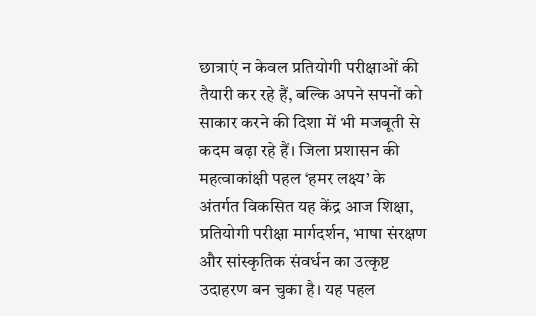छात्राएं न केवल प्रतियोगी परीक्षाओं की तैयारी कर रहे हैं, बल्कि अपने सपनों को साकार करने की दिशा में भी मजबूती से कदम बढ़ा रहे हैं। जिला प्रशासन की महत्वाकांक्षी पहल ‘हमर लक्ष्य’ के अंतर्गत विकसित यह केंद्र आज शिक्षा, प्रतियोगी परीक्षा मार्गदर्शन, भाषा संरक्षण और सांस्कृतिक संवर्धन का उत्कृष्ट उदाहरण बन चुका है। यह पहल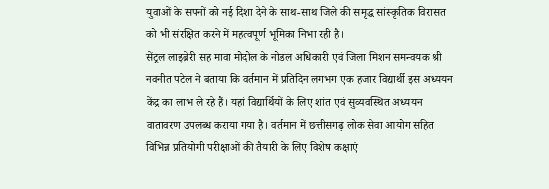युवाओं के सपनों को नई दिशा देने के साथ-साथ जिले की समृद्ध सांस्कृतिक विरासत को भी संरक्षित करने में महत्वपूर्ण भूमिका निभा रही है।
सेंट्रल लाइब्रेरी सह मावा मोदोल के नोडल अधिकारी एवं जिला मिशन समन्वयक श्री नवनीत पटेल ने बताया कि वर्तमान में प्रतिदिन लगभग एक हजार विद्यार्थी इस अध्ययन केंद्र का लाभ ले रहे हैं। यहां विद्यार्थियों के लिए शांत एवं सुव्यवस्थित अध्ययन वातावरण उपलब्ध कराया गया है। वर्तमान में छत्तीसगढ़ लोक सेवा आयोग सहित विभिन्न प्रतियोगी परीक्षाओं की तैयारी के लिए विशेष कक्षाएं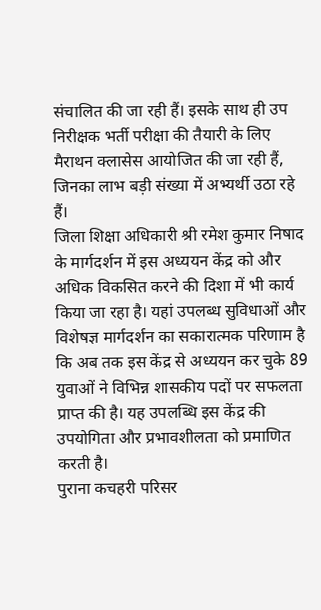संचालित की जा रही हैं। इसके साथ ही उप निरीक्षक भर्ती परीक्षा की तैयारी के लिए मैराथन क्लासेस आयोजित की जा रही हैं, जिनका लाभ बड़ी संख्या में अभ्यर्थी उठा रहे हैं।
जिला शिक्षा अधिकारी श्री रमेश कुमार निषाद के मार्गदर्शन में इस अध्ययन केंद्र को और अधिक विकसित करने की दिशा में भी कार्य किया जा रहा है। यहां उपलब्ध सुविधाओं और विशेषज्ञ मार्गदर्शन का सकारात्मक परिणाम है कि अब तक इस केंद्र से अध्ययन कर चुके 89 युवाओं ने विभिन्न शासकीय पदों पर सफलता प्राप्त की है। यह उपलब्धि इस केंद्र की उपयोगिता और प्रभावशीलता को प्रमाणित करती है।
पुराना कचहरी परिसर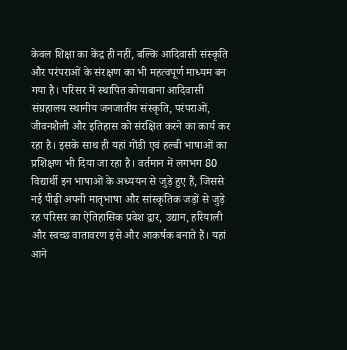केवल शिक्षा का केंद्र ही नहीं, बल्कि आदिवासी संस्कृति और परंपराओं के संरक्षण का भी महत्वपूर्ण माध्यम बन गया है। परिसर में स्थापित कोयाबाना आदिवासी संग्रहालय स्थानीय जनजातीय संस्कृति, परंपराओं, जीवनशैली और इतिहास को संरक्षित करने का कार्य कर रहा है। इसके साथ ही यहां गोंडी एवं हल्बी भाषाओं का प्रशिक्षण भी दिया जा रहा है। वर्तमान में लगभग 80 विद्यार्थी इन भाषाओं के अध्ययन से जुड़े हुए हैं, जिससे नई पीढ़ी अपनी मातृभाषा और सांस्कृतिक जड़ों से जुड़े रह परिसर का ऐतिहासिक प्रवेश द्वार, उद्यान, हरियाली और स्वच्छ वातावरण इसे और आकर्षक बनाते हैं। यहां आने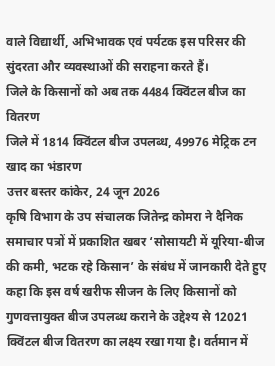वाले विद्यार्थी, अभिभावक एवं पर्यटक इस परिसर की सुंदरता और व्यवस्थाओं की सराहना करते हैं।
जिले के किसानों को अब तक 4484 क्विंटल बीज का वितरण
जिले में 1814 क्विंटल बीज उपलब्ध, 49976 मेट्रिक टन खाद का भंडारण
उत्तर बस्तर कांकेर, 24 जून 2026
कृषि विभाग के उप संचालक जितेन्द्र कोमरा ने दैनिक समाचार पत्रों में प्रकाशित खबर ‘सोसायटी में यूरिया-बीज की कमी, भटक रहे किसान’ के संबंध में जानकारी देते हुए कहा कि इस वर्ष खरीफ सीजन के लिए किसानों को गुणवत्तायुक्त बीज उपलब्ध कराने के उद्देश्य से 12021 क्विंटल बीज वितरण का लक्ष्य रखा गया है। वर्तमान में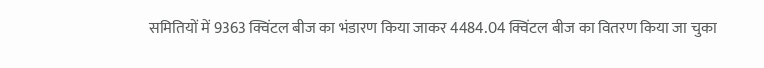समितियों में 9363 क्विंटल बीज का भंडारण किया जाकर 4484.04 क्विंटल बीज का वितरण किया जा चुका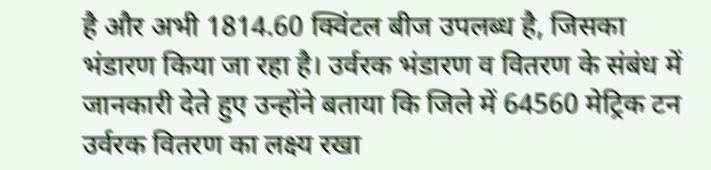है और अभी 1814.60 क्विंटल बीज उपलब्ध है, जिसका भंडारण किया जा रहा है। उर्वरक भंडारण व वितरण के संबंध में जानकारी देते हुए उन्होंने बताया कि जिले में 64560 मेट्रिक टन उर्वरक वितरण का लक्ष्य रखा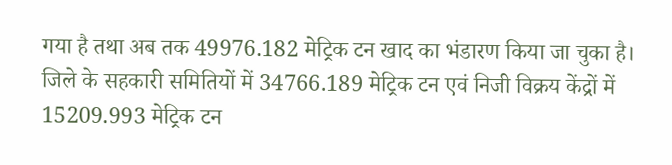गया है तथा अब तक 49976.182 मेट्रिक टन खाद का भंडारण किया जा चुका है। जिले के सहकारी समितियों में 34766.189 मेट्रिक टन एवं निजी विक्रय केंद्रों में 15209.993 मेट्रिक टन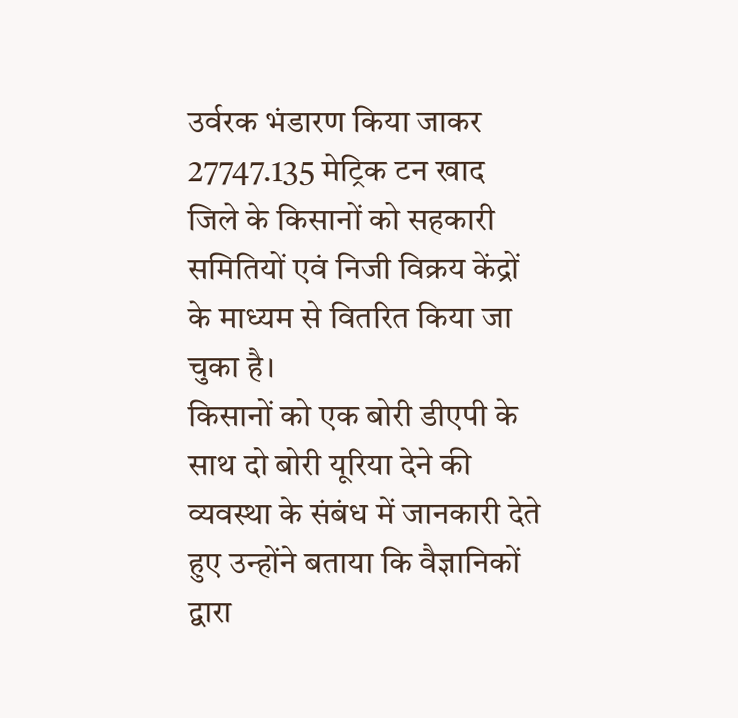उर्वरक भंडारण किया जाकर 27747.135 मेट्रिक टन खाद जिले के किसानों को सहकारी समितियों एवं निजी विक्रय केंद्रों के माध्यम से वितरित किया जा चुका है।
किसानों को एक बोरी डीएपी के साथ दो बोरी यूरिया देने की व्यवस्था के संबंध में जानकारी देते हुए उन्होंने बताया कि वैज्ञानिकों द्वारा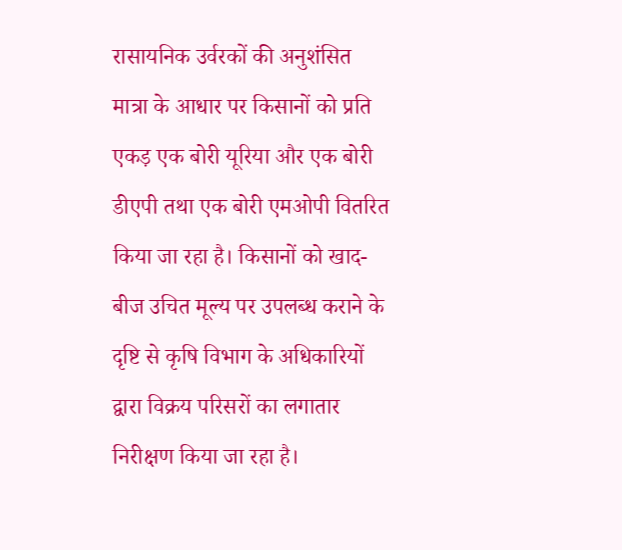रासायनिक उर्वरकों की अनुशंसित मात्रा के आधार पर किसानों को प्रति एकड़ एक बोरी यूरिया और एक बोरी डीएपी तथा एक बोरी एमओपी वितरित किया जा रहा है। किसानों को खाद-बीज उचित मूल्य पर उपलब्ध कराने के दृष्टि से कृषि विभाग के अधिकारियों द्वारा विक्रय परिसरों का लगातार निरीक्षण किया जा रहा है।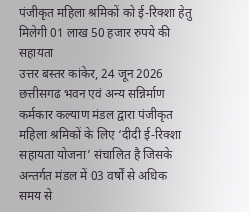पंजीकृत महिला श्रमिकों को ई-रिक्शा हेतु मिलेगी 01 लाख 50 हजार रुपये की सहायता
उत्तर बस्तर कांकेर, 24 जून 2026
छत्तीसगढ भवन एवं अन्य सन्निर्माण कर्मकार कल्याण मंडल द्वारा पंजीकृत महिला श्रमिकों के लिए ‘दीदी ई-रिक्शा सहायता योजना’ संचालित है जिसके अन्तर्गत मंडल में 03 वर्षों से अधिक समय से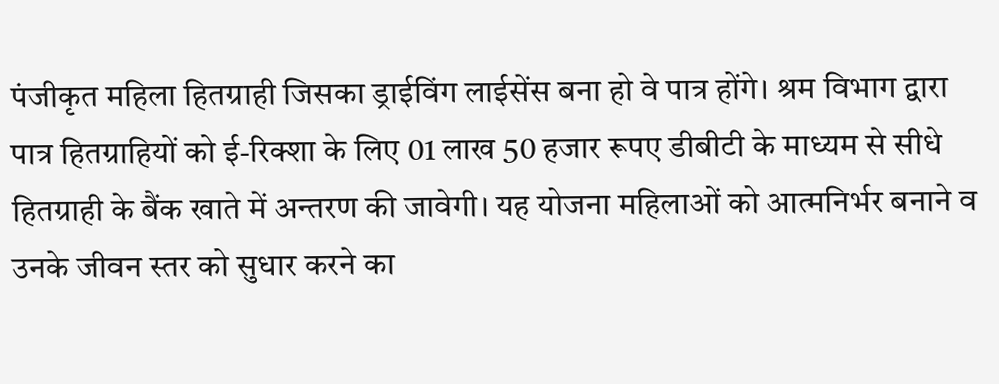पंजीकृत महिला हितग्राही जिसका ड्राईविंग लाईसेंस बना हो वे पात्र होंगे। श्रम विभाग द्वारा पात्र हितग्राहियों को ई-रिक्शा के लिए 01 लाख 50 हजार रूपए डीबीटी के माध्यम से सीधे हितग्राही के बैंक खाते में अन्तरण की जावेगी। यह योजना महिलाओं को आत्मनिर्भर बनाने व उनके जीवन स्तर को सुधार करने का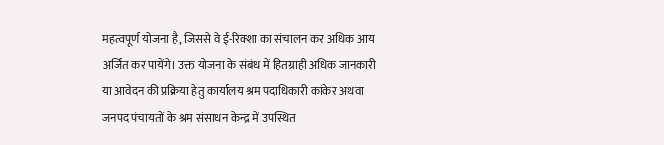महत्वपूर्ण योजना है, जिससे वे ई-रिक्शा का संचालन कर अधिक आय अर्जित कर पायेंगे। उक्त योजना के संबंध में हितग्राही अधिक जानकारी या आवेदन की प्रक्रिया हेतु कार्यालय श्रम पदाधिकारी कांकेर अथवा जनपद पंचायतों के श्रम संसाधन केन्द्र में उपस्थित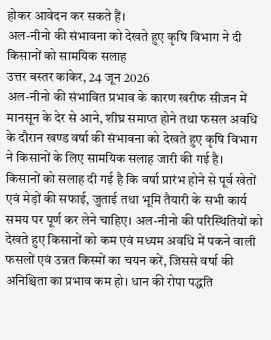होकर आवेदन कर सकते हैं।
अल-नीनो की संभावना को देखते हुए कृषि विभाग ने दी किसानों को सामयिक सलाह
उत्तर बस्तर कांकेर, 24 जून 2026
अल-नीनो की संभावित प्रभाव के कारण खरीफ सीजन में मानसून के देर से आने, शीघ्र समाप्त होने तथा फसल अवधि के दौरान खण्ड वर्षा की संभावना को देखते हुए कृषि विभाग ने किसानों के लिए सामयिक सलाह जारी की गई है।
किसानों को सलाह दी गई है कि वर्षा प्रारंभ होने से पूर्व खेतों एवं मेड़ों की सफाई, जुताई तथा भूमि तैयारी के सभी कार्य समय पर पूर्ण कर लेने चाहिए। अल-नीनो की परिस्थितियों को देखते हुए किसानों को कम एवं मध्यम अवधि में पकने वाली फसलों एवं उन्नत किस्मों का चयन करें, जिससे वर्षा की अनिश्चिता का प्रभाव कम हो। धान की रोपा पद्धति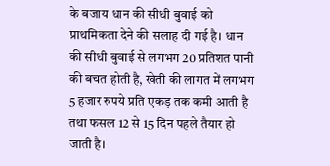के बजाय धान की सीधी बुवाई को प्राथमिकता देने की सलाह दी गई है। धान की सीधी बुवाई से लगभग 20 प्रतिशत पानी की बचत होती है, खेती की लागत में लगभग 5 हजार रुपये प्रति एकड़ तक कमी आती है तथा फसल 12 से 15 दिन पहले तैयार हो जाती है।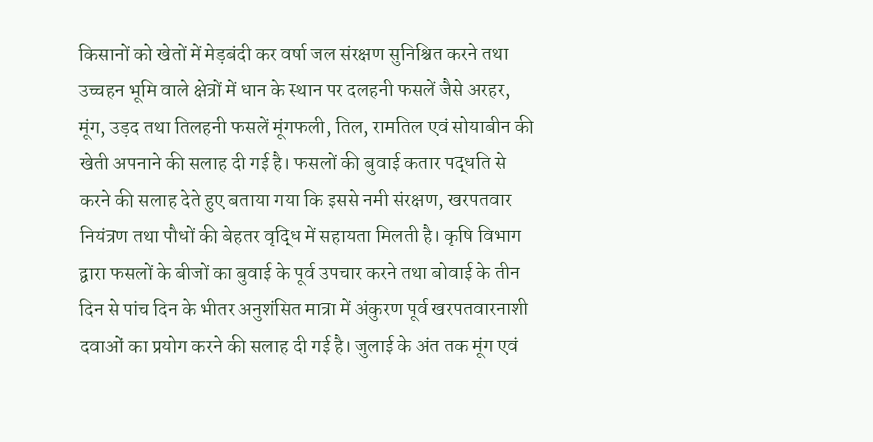किसानों को खेतों में मेड़बंदी कर वर्षा जल संरक्षण सुनिश्चित करने तथा उच्चहन भूमि वाले क्षेत्रों में धान के स्थान पर दलहनी फसलें जैसे अरहर, मूंग, उड़द तथा तिलहनी फसलें मूंगफली, तिल, रामतिल एवं सोयाबीन की खेती अपनाने की सलाह दी गई है। फसलों की बुवाई कतार पद्धति से करने की सलाह देते हुए बताया गया कि इससे नमी संरक्षण, खरपतवार नियंत्रण तथा पौधों की बेहतर वृद्धि में सहायता मिलती है। कृषि विभाग द्वारा फसलों के बीजों का बुवाई के पूर्व उपचार करने तथा बोवाई के तीन दिन से पांच दिन के भीतर अनुशंसित मात्रा में अंकुरण पूर्व खरपतवारनाशी दवाओं का प्रयोग करने की सलाह दी गई है। जुलाई के अंत तक मूंग एवं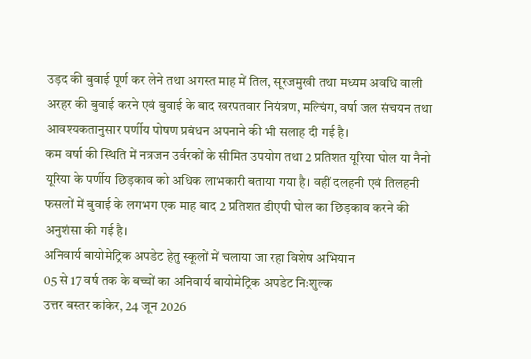उड़द की बुवाई पूर्ण कर लेने तथा अगस्त माह में तिल, सूरजमुखी तथा मध्यम अवधि वाली अरहर की बुवाई करने एवं बुवाई के बाद खरपतवार नियंत्रण, मल्चिंग, वर्षा जल संचयन तथा आवश्यकतानुसार पर्णीय पोषण प्रबंधन अपनाने की भी सलाह दी गई है।
कम वर्षा की स्थिति में नत्रजन उर्वरकों के सीमित उपयोग तथा 2 प्रतिशत यूरिया घोल या नैनो यूरिया के पर्णीय छिड़काव को अधिक लाभकारी बताया गया है। वहीं दलहनी एवं तिलहनी फसलों में बुवाई के लगभग एक माह बाद 2 प्रतिशत डीएपी घोल का छिड़काव करने की अनुशंसा की गई है।
अनिवार्य बायोमेट्रिक अपडेट हेतु स्कूलों में चलाया जा रहा विशेष अभियान
05 से 17 वर्ष तक के बच्चों का अनिवार्य बायोमेट्रिक अपडेट निःशुल्क
उत्तर बस्तर कांकेर, 24 जून 2026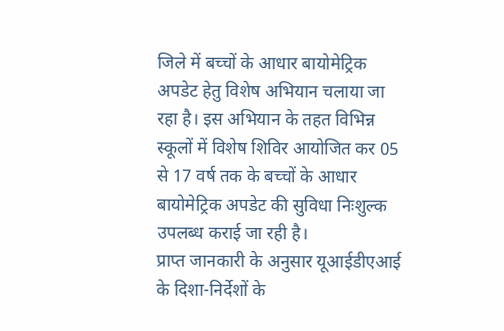जिले में बच्चों के आधार बायोमेट्रिक अपडेट हेतु विशेष अभियान चलाया जा रहा है। इस अभियान के तहत विभिन्न स्कूलों में विशेष शिविर आयोजित कर 05 से 17 वर्ष तक के बच्चों के आधार बायोमेट्रिक अपडेट की सुविधा निःशुल्क उपलब्ध कराई जा रही है।
प्राप्त जानकारी के अनुसार यूआईडीएआई के दिशा-निर्देशों के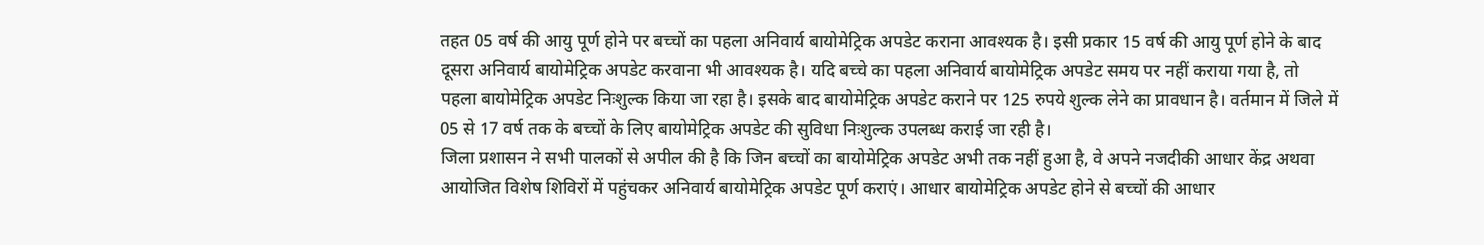तहत 05 वर्ष की आयु पूर्ण होने पर बच्चों का पहला अनिवार्य बायोमेट्रिक अपडेट कराना आवश्यक है। इसी प्रकार 15 वर्ष की आयु पूर्ण होने के बाद दूसरा अनिवार्य बायोमेट्रिक अपडेट करवाना भी आवश्यक है। यदि बच्चे का पहला अनिवार्य बायोमेट्रिक अपडेट समय पर नहीं कराया गया है, तो पहला बायोमेट्रिक अपडेट निःशुल्क किया जा रहा है। इसके बाद बायोमेट्रिक अपडेट कराने पर 125 रुपये शुल्क लेने का प्रावधान है। वर्तमान में जिले में 05 से 17 वर्ष तक के बच्चों के लिए बायोमेट्रिक अपडेट की सुविधा निःशुल्क उपलब्ध कराई जा रही है।
जिला प्रशासन ने सभी पालकों से अपील की है कि जिन बच्चों का बायोमेट्रिक अपडेट अभी तक नहीं हुआ है, वे अपने नजदीकी आधार केंद्र अथवा आयोजित विशेष शिविरों में पहुंचकर अनिवार्य बायोमेट्रिक अपडेट पूर्ण कराएं। आधार बायोमेट्रिक अपडेट होने से बच्चों की आधार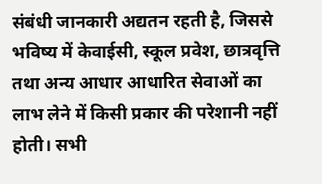संबंधी जानकारी अद्यतन रहती है, जिससे भविष्य में केवाईसी, स्कूल प्रवेश, छात्रवृत्ति तथा अन्य आधार आधारित सेवाओं का लाभ लेने में किसी प्रकार की परेशानी नहीं होती। सभी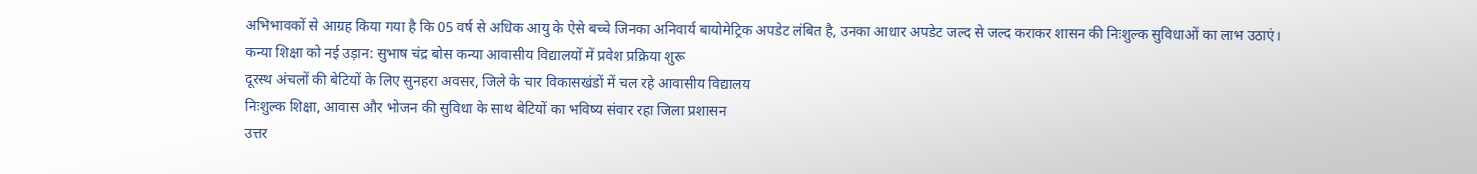अभिभावकों से आग्रह किया गया है कि 05 वर्ष से अधिक आयु के ऐसे बच्चे जिनका अनिवार्य बायोमेट्रिक अपडेट लंबित है, उनका आधार अपडेट जल्द से जल्द कराकर शासन की निःशुल्क सुविधाओं का लाभ उठाएं।
कन्या शिक्षा को नई उड़ान: सुभाष चंद्र बोस कन्या आवासीय विद्यालयों में प्रवेश प्रक्रिया शुरू
दूरस्थ अंचलों की बेटियों के लिए सुनहरा अवसर, जिले के चार विकासखंडों में चल रहे आवासीय विद्यालय
निःशुल्क शिक्षा, आवास और भोजन की सुविधा के साथ बेटियों का भविष्य संवार रहा जिला प्रशासन
उत्तर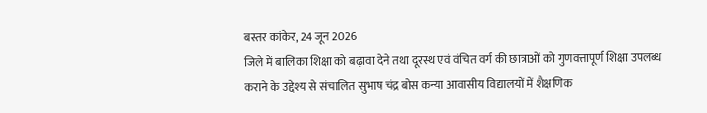बस्तर कांकेर, 24 जून 2026
जिले में बालिका शिक्षा को बढ़ावा देने तथा दूरस्थ एवं वंचित वर्ग की छात्राओं को गुणवत्तापूर्ण शिक्षा उपलब्ध कराने के उद्देश्य से संचालित सुभाष चंद्र बोस कन्या आवासीय विद्यालयों में शैक्षणिक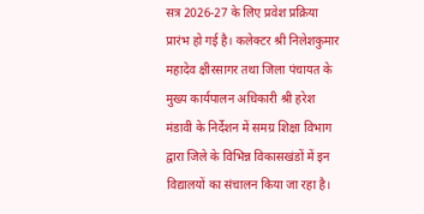सत्र 2026-27 के लिए प्रवेश प्रक्रिया प्रारंभ हो गई है। कलेक्टर श्री निलेशकुमार महादेव क्षीरसागर तथा जिला पंचायत के मुख्य कार्यपालन अधिकारी श्री हरेश मंडावी के निर्देशन में समग्र शिक्षा विभाग द्वारा जिले के विभिन्न विकासखंडों में इन विद्यालयों का संचालन किया जा रहा है।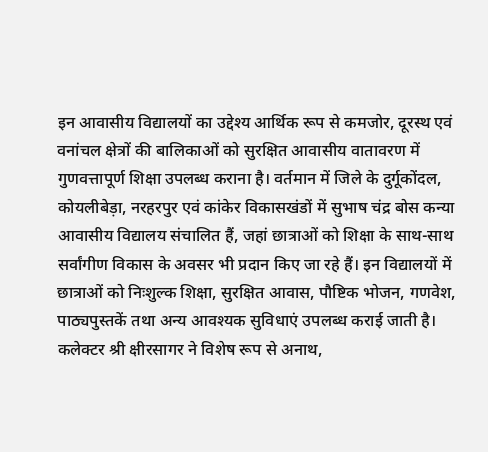इन आवासीय विद्यालयों का उद्देश्य आर्थिक रूप से कमजोर, दूरस्थ एवं वनांचल क्षेत्रों की बालिकाओं को सुरक्षित आवासीय वातावरण में गुणवत्तापूर्ण शिक्षा उपलब्ध कराना है। वर्तमान में जिले के दुर्गूकोंदल, कोयलीबेड़ा, नरहरपुर एवं कांकेर विकासखंडों में सुभाष चंद्र बोस कन्या आवासीय विद्यालय संचालित हैं, जहां छात्राओं को शिक्षा के साथ-साथ सर्वांगीण विकास के अवसर भी प्रदान किए जा रहे हैं। इन विद्यालयों में छात्राओं को निःशुल्क शिक्षा, सुरक्षित आवास, पौष्टिक भोजन, गणवेश, पाठ्यपुस्तकें तथा अन्य आवश्यक सुविधाएं उपलब्ध कराई जाती है।
कलेक्टर श्री क्षीरसागर ने विशेष रूप से अनाथ,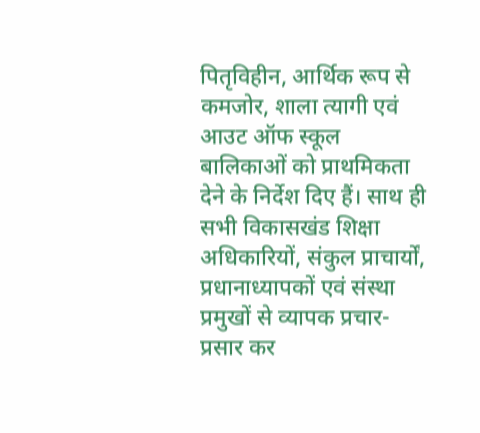पितृविहीन, आर्थिक रूप से कमजोर, शाला त्यागी एवं आउट ऑफ स्कूल बालिकाओं को प्राथमिकता देने के निर्देश दिए हैं। साथ ही सभी विकासखंड शिक्षा अधिकारियों, संकुल प्राचार्यों, प्रधानाध्यापकों एवं संस्था प्रमुखों से व्यापक प्रचार-प्रसार कर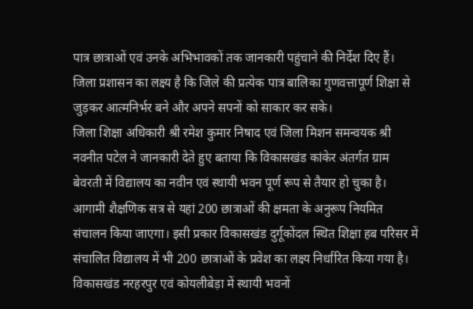पात्र छात्राओं एवं उनके अभिभावकों तक जानकारी पहुंचाने की निर्देश दिए हैं। जिला प्रशासन का लक्ष्य है कि जिले की प्रत्येक पात्र बालिका गुणवत्तापूर्ण शिक्षा से जुड़कर आत्मनिर्भर बने और अपने सपनों को साकार कर सके।
जिला शिक्षा अधिकारी श्री रमेश कुमार निषाद एवं जिला मिशन समन्वयक श्री नवनीत पटेल ने जानकारी देते हुए बताया कि विकासखंड कांकेर अंतर्गत ग्राम बेवरती में विद्यालय का नवीन एवं स्थायी भवन पूर्ण रूप से तैयार हो चुका है। आगामी शैक्षणिक सत्र से यहां 200 छात्राओं की क्षमता के अनुरूप नियमित संचालन किया जाएगा। इसी प्रकार विकासखंड दुर्गूकोंदल स्थित शिक्षा हब परिसर में संचालित विद्यालय में भी 200 छात्राओं के प्रवेश का लक्ष्य निर्धारित किया गया है। विकासखंड नरहरपुर एवं कोयलीबेड़ा में स्थायी भवनों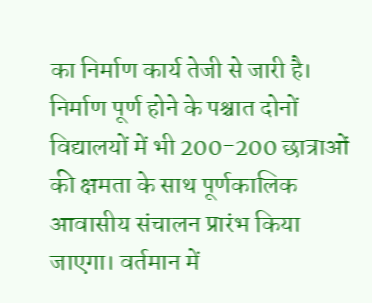का निर्माण कार्य तेजी से जारी है। निर्माण पूर्ण होने के पश्चात दोनों विद्यालयों में भी 200-200 छात्राओं की क्षमता के साथ पूर्णकालिक आवासीय संचालन प्रारंभ किया जाएगा। वर्तमान में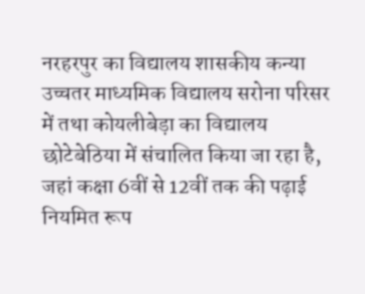नरहरपुर का विद्यालय शासकीय कन्या उच्चतर माध्यमिक विद्यालय सरोना परिसर में तथा कोयलीबेड़ा का विद्यालय छोटेबेठिया में संचालित किया जा रहा है, जहां कक्षा 6वीं से 12वीं तक की पढ़ाई नियमित रूप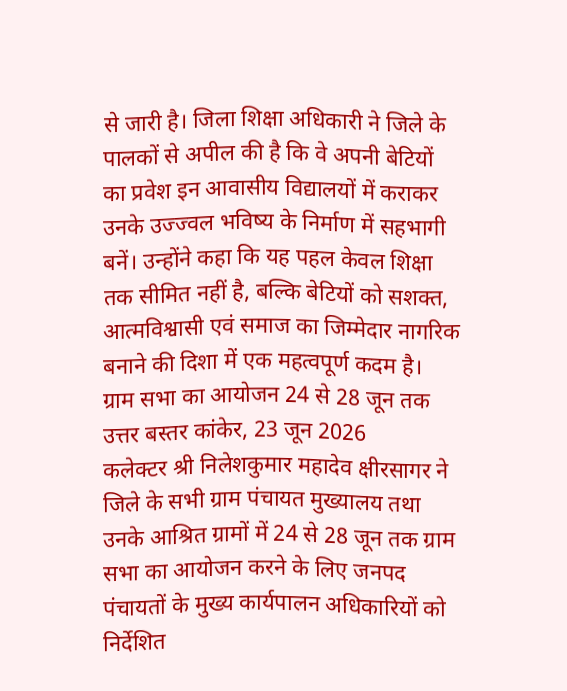से जारी है। जिला शिक्षा अधिकारी ने जिले के पालकों से अपील की है कि वे अपनी बेटियों का प्रवेश इन आवासीय विद्यालयों में कराकर उनके उज्ज्वल भविष्य के निर्माण में सहभागी बनें। उन्होंने कहा कि यह पहल केवल शिक्षा तक सीमित नहीं है, बल्कि बेटियों को सशक्त, आत्मविश्वासी एवं समाज का जिम्मेदार नागरिक बनाने की दिशा में एक महत्वपूर्ण कदम है।
ग्राम सभा का आयोजन 24 से 28 जून तक
उत्तर बस्तर कांकेर, 23 जून 2026
कलेक्टर श्री निलेशकुमार महादेव क्षीरसागर ने जिले के सभी ग्राम पंचायत मुख्यालय तथा उनके आश्रित ग्रामों में 24 से 28 जून तक ग्राम सभा का आयोजन करने के लिए जनपद पंचायतों के मुख्य कार्यपालन अधिकारियों को निर्देशित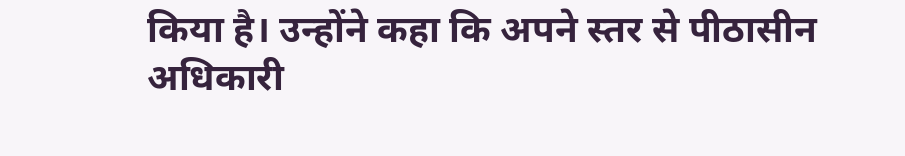किया है। उन्होंने कहा कि अपने स्तर से पीठासीन अधिकारी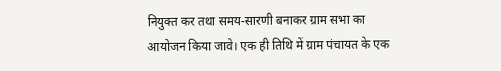नियुक्त कर तथा समय-सारणी बनाकर ग्राम सभा का आयोजन किया जावे। एक ही तिथि में ग्राम पंचायत के एक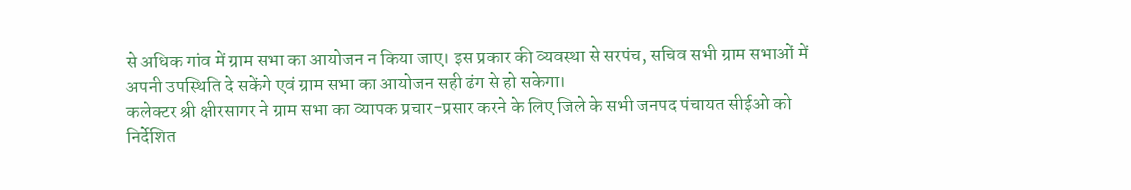से अधिक गांव में ग्राम सभा का आयोजन न किया जाए। इस प्रकार की व्यवस्था से सरपंच, सचिव सभी ग्राम सभाओं में अपनी उपस्थिति दे सकेंगे एवं ग्राम सभा का आयोजन सही ढंग से हो सकेगा।
कलेक्टर श्री क्षीरसागर ने ग्राम सभा का व्यापक प्रचार-प्रसार करने के लिए जिले के सभी जनपद पंचायत सीईओ को निर्देशित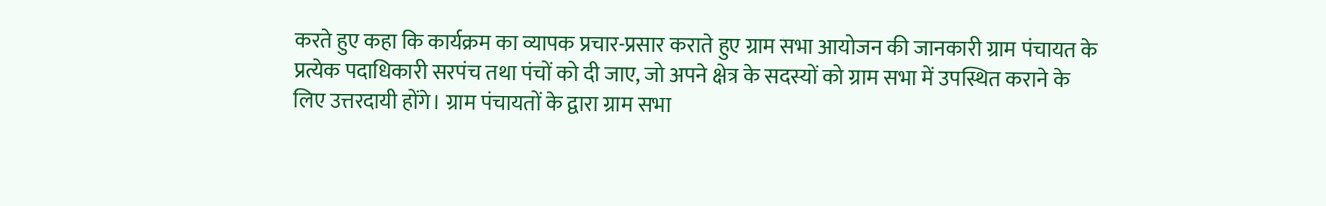करते हुए कहा कि कार्यक्रम का व्यापक प्रचार-प्रसार कराते हुए ग्राम सभा आयोजन की जानकारी ग्राम पंचायत के प्रत्येक पदाधिकारी सरपंच तथा पंचों को दी जाए, जो अपने क्षेत्र के सदस्यों को ग्राम सभा में उपस्थित कराने के लिए उत्तरदायी होंगे। ग्राम पंचायतों के द्वारा ग्राम सभा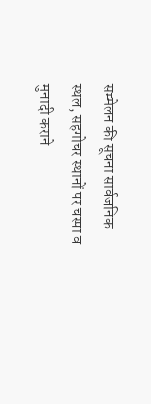सम्मेलन की सूचना सार्वजनिक स्थल, सहगोचर स्थानों पर चस्पा व मुनादी कराने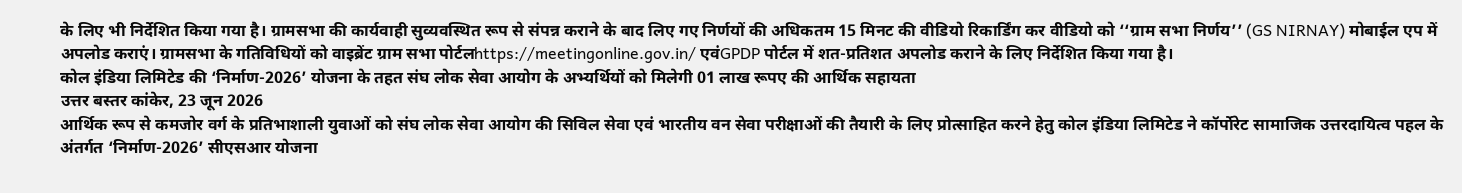के लिए भी निर्देशित किया गया है। ग्रामसभा की कार्यवाही सुव्यवस्थित रूप से संपन्न कराने के बाद लिए गए निर्णयों की अधिकतम 15 मिनट की वीडियो रिकार्डिंग कर वीडियो को ‘‘ग्राम सभा निर्णय’’ (GS NIRNAY) मोबाईल एप में अपलोड कराएं। ग्रामसभा के गतिविधियों को वाइब्रेंट ग्राम सभा पोर्टलhttps://meetingonline.gov.in/ एवंGPDP पोर्टल में शत-प्रतिशत अपलोड कराने के लिए निर्देशित किया गया है।
कोल इंडिया लिमिटेड की ‘निर्माण-2026’ योजना के तहत संघ लोक सेवा आयोग के अभ्यर्थियों को मिलेगी 01 लाख रूपए की आर्थिक सहायता
उत्तर बस्तर कांकेर, 23 जून 2026
आर्थिक रूप से कमजोर वर्ग के प्रतिभाशाली युवाओं को संघ लोक सेवा आयोग की सिविल सेवा एवं भारतीय वन सेवा परीक्षाओं की तैयारी के लिए प्रोत्साहित करने हेतु कोल इंडिया लिमिटेड ने कॉर्पोरेट सामाजिक उत्तरदायित्व पहल के अंतर्गत ‘निर्माण-2026’ सीएसआर योजना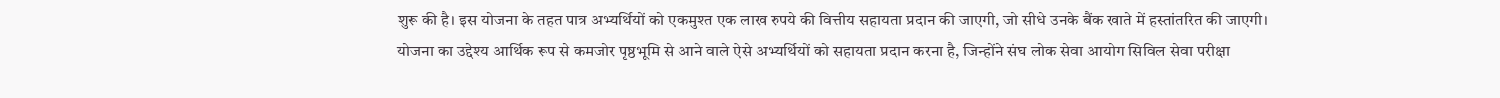शुरू की है। इस योजना के तहत पात्र अभ्यर्थियों को एकमुश्त एक लाख रुपये की वित्तीय सहायता प्रदान की जाएगी, जो सीधे उनके बैंक खाते में हस्तांतरित की जाएगी।
योजना का उद्देश्य आर्थिक रूप से कमजोर पृष्ठभूमि से आने वाले ऐसे अभ्यर्थियों को सहायता प्रदान करना है, जिन्होंने संघ लोक सेवा आयोग सिविल सेवा परीक्षा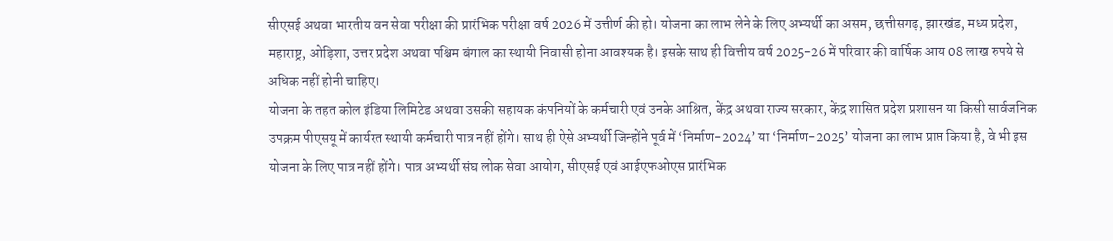सीएसई अथवा भारतीय वन सेवा परीक्षा की प्रारंभिक परीक्षा वर्ष 2026 में उत्तीर्ण की हो। योजना का लाभ लेने के लिए अभ्यर्थी का असम, छत्तीसगढ़, झारखंड, मध्य प्रदेश, महाराष्ट्र, ओड़िशा, उत्तर प्रदेश अथवा पश्चिम बंगाल का स्थायी निवासी होना आवश्यक है। इसके साथ ही वित्तीय वर्ष 2025-26 में परिवार की वार्षिक आय 08 लाख रुपये से अधिक नहीं होनी चाहिए।
योजना के तहत कोल इंडिया लिमिटेड अथवा उसकी सहायक कंपनियों के कर्मचारी एवं उनके आश्रित, केंद्र अथवा राज्य सरकार, केंद्र शासित प्रदेश प्रशासन या किसी सार्वजनिक उपक्रम पीएसयू में कार्यरत स्थायी कर्मचारी पात्र नहीं होंगे। साथ ही ऐसे अभ्यर्थी जिन्होंने पूर्व में ‘निर्माण-2024’ या ‘निर्माण-2025’ योजना का लाभ प्राप्त किया है, वे भी इस योजना के लिए पात्र नहीं होंगे। पात्र अभ्यर्थी संघ लोक सेवा आयोग, सीएसई एवं आईएफओएस प्रारंभिक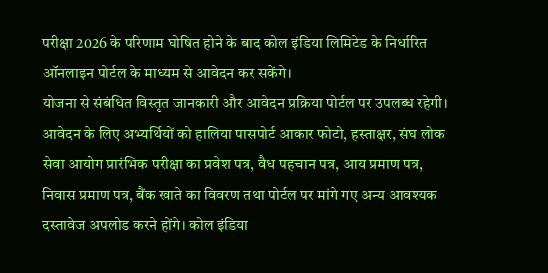परीक्षा 2026 के परिणाम घोषित होने के बाद कोल इंडिया लिमिटेड के निर्धारित ऑनलाइन पोर्टल के माध्यम से आवेदन कर सकेंगे।
योजना से संबंधित विस्तृत जानकारी और आवेदन प्रक्रिया पोर्टल पर उपलब्ध रहेगी। आवेदन के लिए अभ्यर्थियों को हालिया पासपोर्ट आकार फोटो, हस्ताक्षर, संघ लोक सेवा आयोग प्रारंभिक परीक्षा का प्रवेश पत्र, वैध पहचान पत्र, आय प्रमाण पत्र, निवास प्रमाण पत्र, बैंक खाते का विवरण तथा पोर्टल पर मांगे गए अन्य आवश्यक दस्तावेज अपलोड करने होंगे। कोल इंडिया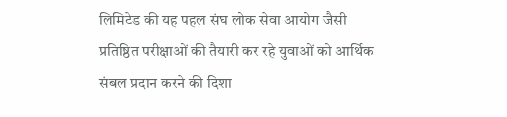लिमिटेड की यह पहल संघ लोक सेवा आयोग जैसी प्रतिष्ठित परीक्षाओं की तैयारी कर रहे युवाओं को आर्थिक संबल प्रदान करने की दिशा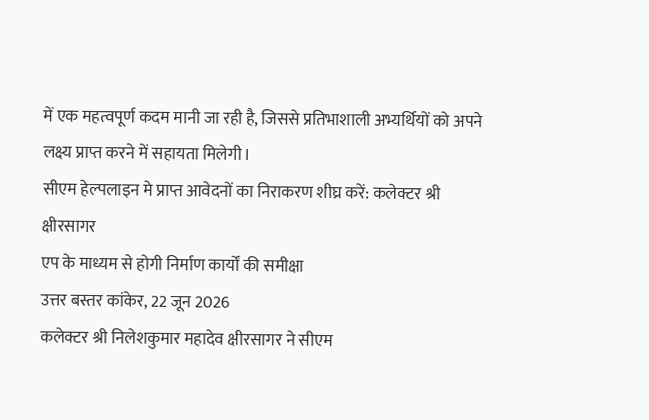में एक महत्वपूर्ण कदम मानी जा रही है, जिससे प्रतिभाशाली अभ्यर्थियों को अपने लक्ष्य प्राप्त करने में सहायता मिलेगी।
सीएम हेल्पलाइन मे प्राप्त आवेदनों का निराकरण शीघ्र करें: कलेक्टर श्री क्षीरसागर
एप के माध्यम से होगी निर्माण कार्यों की समीक्षा
उत्तर बस्तर कांकेर, 22 जून 2026
कलेक्टर श्री निलेशकुमार महादेव क्षीरसागर ने सीएम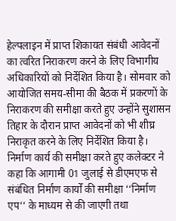हेल्पलाइन में प्राप्त शिकायत संबंधी आवेदनों का त्वरित निराकरण करने के लिए विभागीय अधिकारियों को निर्देशित किया है। सोमवार को आयोजित समय-सीमा की बैठक में प्रकरणों के निराकरण की समीक्षा करते हुए उन्होंने सुशासन तिहार के दौरान प्राप्त आवेदनों को भी शीघ्र निराकृत करने के लिए निर्देशित किया है। निर्माण कार्य की समीक्षा करते हुए कलेक्टर ने कहा कि आगामी 01 जुलाई से डीएमएफ से संबंधित निर्माण कार्यों की समीक्षा ‘‘निर्माण एप’’ के माध्यम से की जाएगी तथा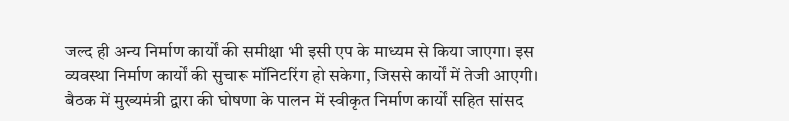जल्द ही अन्य निर्माण कार्यों की समीक्षा भी इसी एप के माध्यम से किया जाएगा। इस व्यवस्था निर्माण कार्यों की सुचारू मॉनिटरिंग हो सकेगा, जिससे कार्यों में तेजी आएगी। बैठक में मुख्यमंत्री द्वारा की घोषणा के पालन में स्वीकृत निर्माण कार्यों सहित सांसद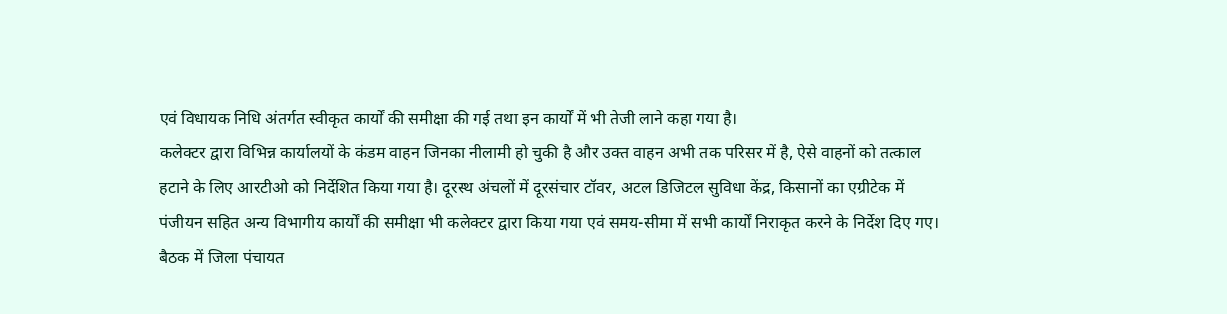एवं विधायक निधि अंतर्गत स्वीकृत कार्यों की समीक्षा की गई तथा इन कार्यों में भी तेजी लाने कहा गया है।
कलेक्टर द्वारा विभिन्न कार्यालयों के कंडम वाहन जिनका नीलामी हो चुकी है और उक्त वाहन अभी तक परिसर में है, ऐसे वाहनों को तत्काल हटाने के लिए आरटीओ को निर्देशित किया गया है। दूरस्थ अंचलों में दूरसंचार टॉवर, अटल डिजिटल सुविधा केंद्र, किसानों का एग्रीटेक में पंजीयन सहित अन्य विभागीय कार्यों की समीक्षा भी कलेक्टर द्वारा किया गया एवं समय-सीमा में सभी कार्यों निराकृत करने के निर्देश दिए गए। बैठक में जिला पंचायत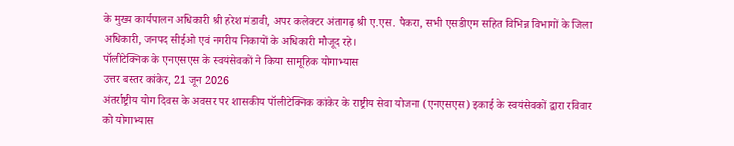के मुख्य कार्यपालन अधिकारी श्री हरेश मंडावी, अपर कलेक्टर अंतागढ़ श्री ए.एस. पैकरा, सभी एसडीएम सहित विभिन्न विभागों के जिला अधिकारी, जनपद सीईओ एवं नगरीय निकायों के अधिकारी मौजूद रहे।
पॉलीटेक्निक के एनएसएस के स्वयंसेवकों ने किया सामूहिक योगाभ्यास
उत्तर बस्तर कांकेर, 21 जून 2026
अंतर्राष्ट्रीय योग दिवस के अवसर पर शासकीय पॉलीटेक्निक कांकेर के राष्ट्रीय सेवा योजना (एनएसएस) इकाई के स्वयंसेवकों द्वारा रविवार को योगाभ्यास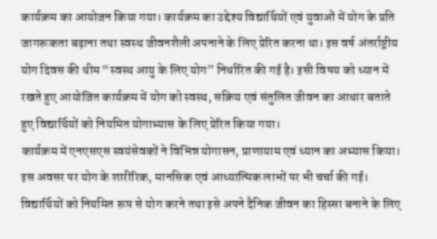कार्यक्रम का आयोजन किया गया। कार्यक्रम का उद्देश्य विद्यार्थियों एवं युवाओं में योग के प्रति जागरूकता बढ़ाना तथा स्वस्थ जीवनशैली अपनाने के लिए प्रेरित करना था। इस वर्ष अंतर्राष्ट्रीय योग दिवस की थीम “स्वस्थ आयु के लिए योग” निर्धारित की गई है। इसी विषय को ध्यान में रखते हुए आयोजित कार्यक्रम में योग को स्वस्थ, सक्रिय एवं संतुलित जीवन का आधार बताते हुए विद्यार्थियों को नियमित योगाभ्यास के लिए प्रेरित किया गया।
कार्यक्रम में एनएसएस स्वयंसेवकों ने विभिन्न योगासन, प्राणायाम एवं ध्यान का अभ्यास किया। इस अवसर पर योग के शारीरिक, मानसिक एवं आध्यात्मिक लाभों पर भी चर्चा की गई। विद्यार्थियों को नियमित रूप से योग करने तथा इसे अपने दैनिक जीवन का हिस्सा बनाने के लिए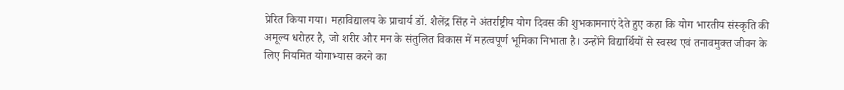प्रेरित किया गया। महाविद्यालय के प्राचार्य डॉ. शैलेंद्र सिंह ने अंतर्राष्ट्रीय योग दिवस की शुभकामनाएं देते हुए कहा कि योग भारतीय संस्कृति की अमूल्य धरोहर है, जो शरीर और मन के संतुलित विकास में महत्वपूर्ण भूमिका निभाता है। उन्होंने विद्यार्थियों से स्वस्थ एवं तनावमुक्त जीवन के लिए नियमित योगाभ्यास करने का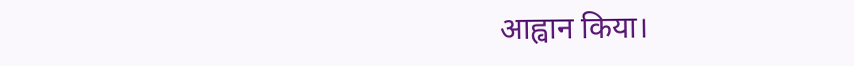आह्वान किया।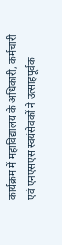कार्यक्रम में महाविद्यालय के अधिकारी, कर्मचारी एवं एनएसएस स्वयंसेवकों ने उत्साहपूर्वक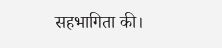सहभागिता की।